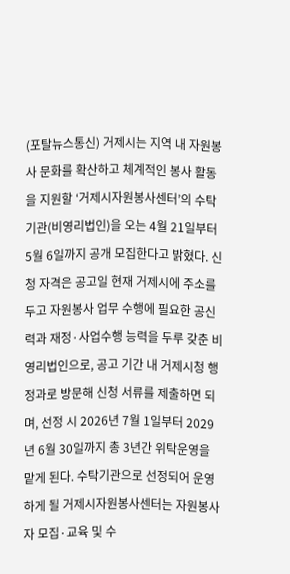(포탈뉴스통신) 거제시는 지역 내 자원봉사 문화를 확산하고 체계적인 봉사 활동을 지원할 ‘거제시자원봉사센터’의 수탁기관(비영리법인)을 오는 4월 21일부터 5월 6일까지 공개 모집한다고 밝혔다. 신청 자격은 공고일 현재 거제시에 주소를 두고 자원봉사 업무 수행에 필요한 공신력과 재정·사업수행 능력을 두루 갖춘 비영리법인으로, 공고 기간 내 거제시청 행정과로 방문해 신청 서류를 제출하면 되며, 선정 시 2026년 7월 1일부터 2029년 6월 30일까지 총 3년간 위탁운영을 맡게 된다. 수탁기관으로 선정되어 운영하게 될 거제시자원봉사센터는 자원봉사자 모집·교육 및 수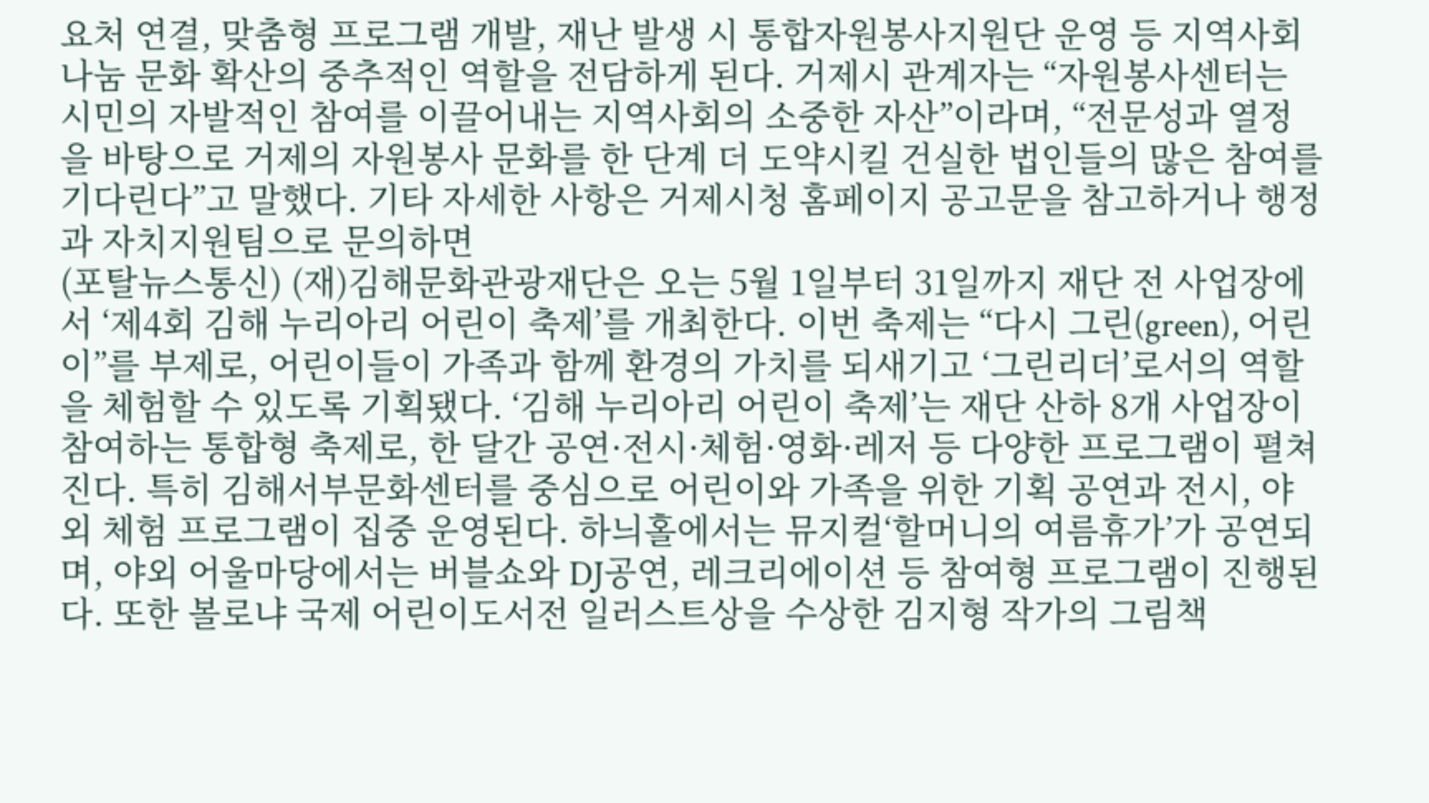요처 연결, 맞춤형 프로그램 개발, 재난 발생 시 통합자원봉사지원단 운영 등 지역사회 나눔 문화 확산의 중추적인 역할을 전담하게 된다. 거제시 관계자는 “자원봉사센터는 시민의 자발적인 참여를 이끌어내는 지역사회의 소중한 자산”이라며, “전문성과 열정을 바탕으로 거제의 자원봉사 문화를 한 단계 더 도약시킬 건실한 법인들의 많은 참여를 기다린다”고 말했다. 기타 자세한 사항은 거제시청 홈페이지 공고문을 참고하거나 행정과 자치지원팀으로 문의하면
(포탈뉴스통신) (재)김해문화관광재단은 오는 5월 1일부터 31일까지 재단 전 사업장에서 ‘제4회 김해 누리아리 어린이 축제’를 개최한다. 이번 축제는 “다시 그린(green), 어린이”를 부제로, 어린이들이 가족과 함께 환경의 가치를 되새기고 ‘그린리더’로서의 역할을 체험할 수 있도록 기획됐다. ‘김해 누리아리 어린이 축제’는 재단 산하 8개 사업장이 참여하는 통합형 축제로, 한 달간 공연·전시·체험·영화·레저 등 다양한 프로그램이 펼쳐진다. 특히 김해서부문화센터를 중심으로 어린이와 가족을 위한 기획 공연과 전시, 야외 체험 프로그램이 집중 운영된다. 하늬홀에서는 뮤지컬‘할머니의 여름휴가’가 공연되며, 야외 어울마당에서는 버블쇼와 DJ공연, 레크리에이션 등 참여형 프로그램이 진행된다. 또한 볼로냐 국제 어린이도서전 일러스트상을 수상한 김지형 작가의 그림책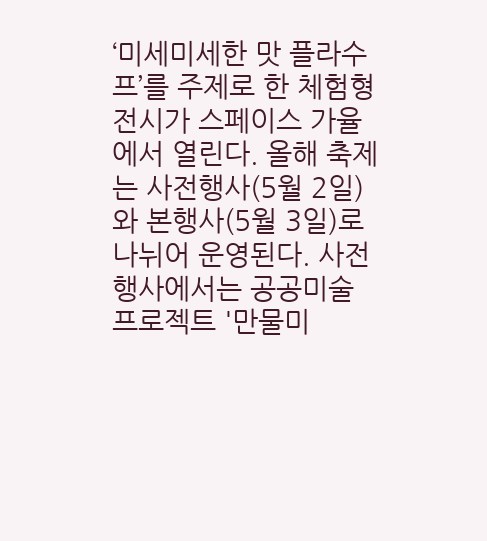‘미세미세한 맛 플라수프’를 주제로 한 체험형 전시가 스페이스 가율에서 열린다. 올해 축제는 사전행사(5월 2일)와 본행사(5월 3일)로 나뉘어 운영된다. 사전행사에서는 공공미술 프로젝트 '만물미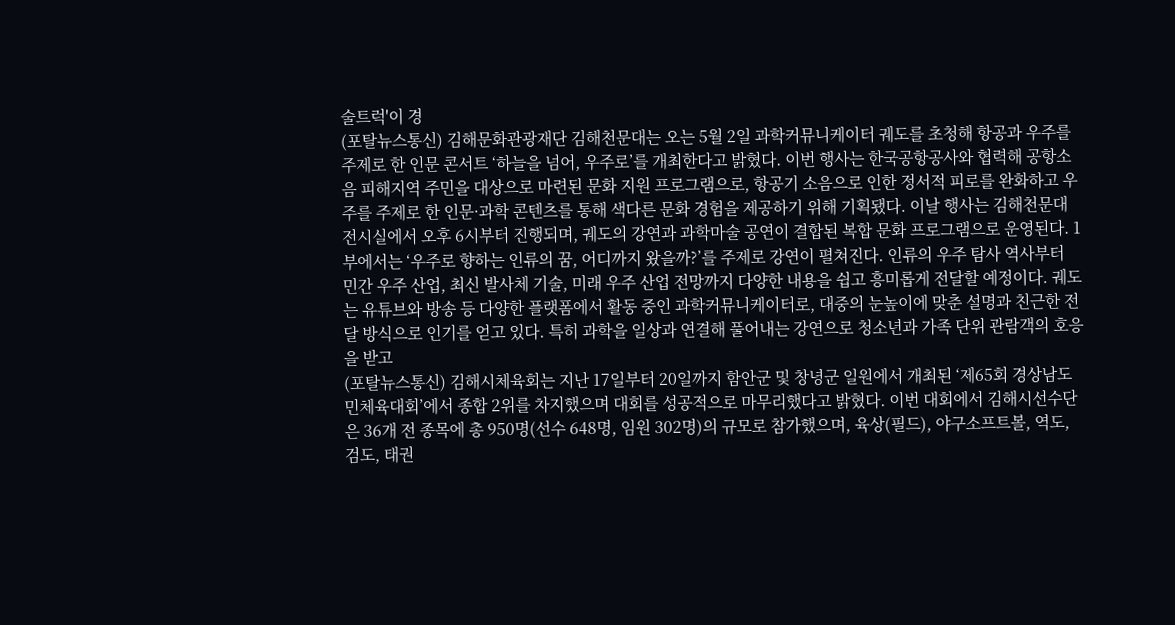술트럭'이 경
(포탈뉴스통신) 김해문화관광재단 김해천문대는 오는 5월 2일 과학커뮤니케이터 궤도를 초청해 항공과 우주를 주제로 한 인문 콘서트 ‘하늘을 넘어, 우주로’를 개최한다고 밝혔다. 이번 행사는 한국공항공사와 협력해 공항소음 피해지역 주민을 대상으로 마련된 문화 지원 프로그램으로, 항공기 소음으로 인한 정서적 피로를 완화하고 우주를 주제로 한 인문·과학 콘텐츠를 통해 색다른 문화 경험을 제공하기 위해 기획됐다. 이날 행사는 김해천문대 전시실에서 오후 6시부터 진행되며, 궤도의 강연과 과학마술 공연이 결합된 복합 문화 프로그램으로 운영된다. 1부에서는 ‘우주로 향하는 인류의 꿈, 어디까지 왔을까?’를 주제로 강연이 펼쳐진다. 인류의 우주 탐사 역사부터 민간 우주 산업, 최신 발사체 기술, 미래 우주 산업 전망까지 다양한 내용을 쉽고 흥미롭게 전달할 예정이다. 궤도는 유튜브와 방송 등 다양한 플랫폼에서 활동 중인 과학커뮤니케이터로, 대중의 눈높이에 맞춘 설명과 친근한 전달 방식으로 인기를 얻고 있다. 특히 과학을 일상과 연결해 풀어내는 강연으로 청소년과 가족 단위 관람객의 호응을 받고
(포탈뉴스통신) 김해시체육회는 지난 17일부터 20일까지 함안군 및 창녕군 일원에서 개최된 ‘제65회 경상남도민체육대회’에서 종합 2위를 차지했으며 대회를 성공적으로 마무리했다고 밝혔다. 이번 대회에서 김해시선수단은 36개 전 종목에 총 950명(선수 648명, 임원 302명)의 규모로 참가했으며, 육상(필드), 야구소프트볼, 역도, 검도, 태권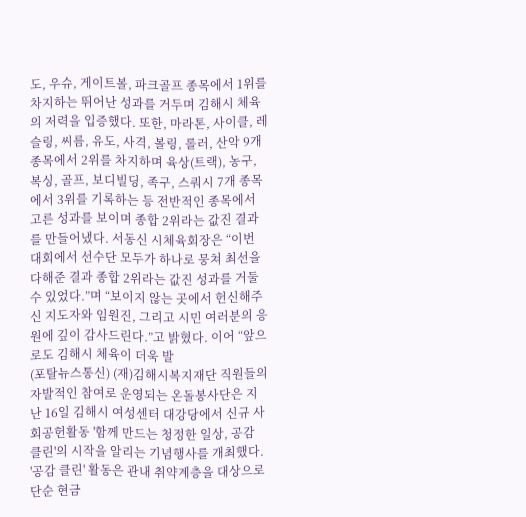도, 우슈, 게이트볼, 파크골프 종목에서 1위를 차지하는 뛰어난 성과를 거두며 김해시 체육의 저력을 입증했다. 또한, 마라톤, 사이클, 레슬링, 씨름, 유도, 사격, 볼링, 롤러, 산악 9개 종목에서 2위를 차지하며 육상(트랙), 농구, 복싱, 골프, 보디빌딩, 족구, 스쿼시 7개 종목에서 3위를 기록하는 등 전반적인 종목에서 고른 성과를 보이며 종합 2위라는 값진 결과를 만들어냈다. 서동신 시체육회장은 “이번 대회에서 선수단 모두가 하나로 뭉쳐 최선을 다해준 결과 종합 2위라는 값진 성과를 거둘 수 있었다.”며 “보이지 않는 곳에서 헌신해주신 지도자와 임원진, 그리고 시민 여러분의 응원에 깊이 감사드린다.”고 밝혔다. 이어 “앞으로도 김해시 체육이 더욱 발
(포탈뉴스통신) (재)김해시복지재단 직원들의 자발적인 참여로 운영되는 온돌봉사단은 지난 16일 김해시 여성센터 대강당에서 신규 사회공헌활동 '함께 만드는 청정한 일상, 공감 클린'의 시작을 알리는 기념행사를 개최했다. '공감 클린' 활동은 관내 취약계층을 대상으로 단순 현금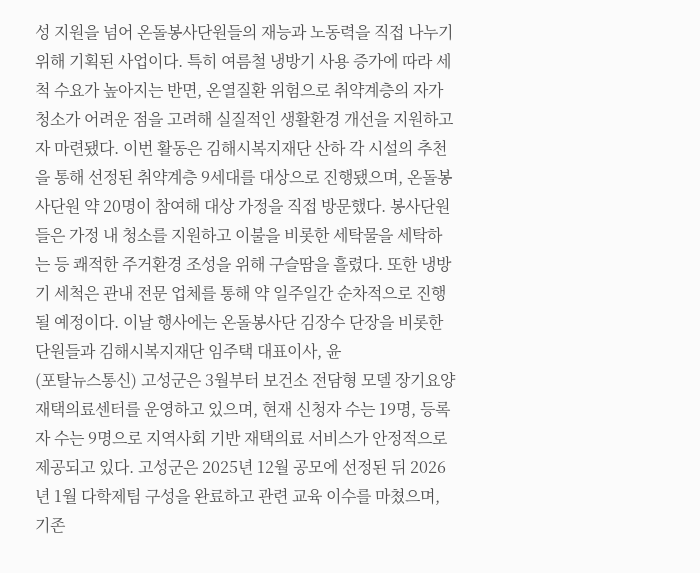성 지원을 넘어 온돌봉사단원들의 재능과 노동력을 직접 나누기 위해 기획된 사업이다. 특히 여름철 냉방기 사용 증가에 따라 세척 수요가 높아지는 반면, 온열질환 위험으로 취약계층의 자가 청소가 어려운 점을 고려해 실질적인 생활환경 개선을 지원하고자 마련됐다. 이번 활동은 김해시복지재단 산하 각 시설의 추천을 통해 선정된 취약계층 9세대를 대상으로 진행됐으며, 온돌봉사단원 약 20명이 참여해 대상 가정을 직접 방문했다. 봉사단원들은 가정 내 청소를 지원하고 이불을 비롯한 세탁물을 세탁하는 등 쾌적한 주거환경 조성을 위해 구슬땀을 흘렸다. 또한 냉방기 세척은 관내 전문 업체를 통해 약 일주일간 순차적으로 진행될 예정이다. 이날 행사에는 온돌봉사단 김장수 단장을 비롯한 단원들과 김해시복지재단 임주택 대표이사, 윤
(포탈뉴스통신) 고성군은 3월부터 보건소 전담형 모델 장기요양 재택의료센터를 운영하고 있으며, 현재 신청자 수는 19명, 등록자 수는 9명으로 지역사회 기반 재택의료 서비스가 안정적으로 제공되고 있다. 고성군은 2025년 12월 공모에 선정된 뒤 2026년 1월 다학제팀 구성을 완료하고 관련 교육 이수를 마쳤으며, 기존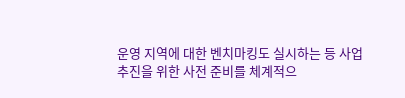운영 지역에 대한 벤치마킹도 실시하는 등 사업 추진을 위한 사전 준비를 체계적으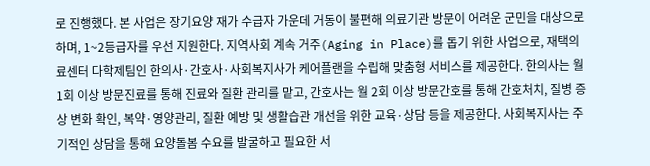로 진행했다. 본 사업은 장기요양 재가 수급자 가운데 거동이 불편해 의료기관 방문이 어려운 군민을 대상으로 하며, 1~2등급자를 우선 지원한다. 지역사회 계속 거주(Aging in Place)를 돕기 위한 사업으로, 재택의료센터 다학제팀인 한의사·간호사·사회복지사가 케어플랜을 수립해 맞춤형 서비스를 제공한다. 한의사는 월 1회 이상 방문진료를 통해 진료와 질환 관리를 맡고, 간호사는 월 2회 이상 방문간호를 통해 간호처치, 질병 증상 변화 확인, 복약·영양관리, 질환 예방 및 생활습관 개선을 위한 교육·상담 등을 제공한다. 사회복지사는 주기적인 상담을 통해 요양돌봄 수요를 발굴하고 필요한 서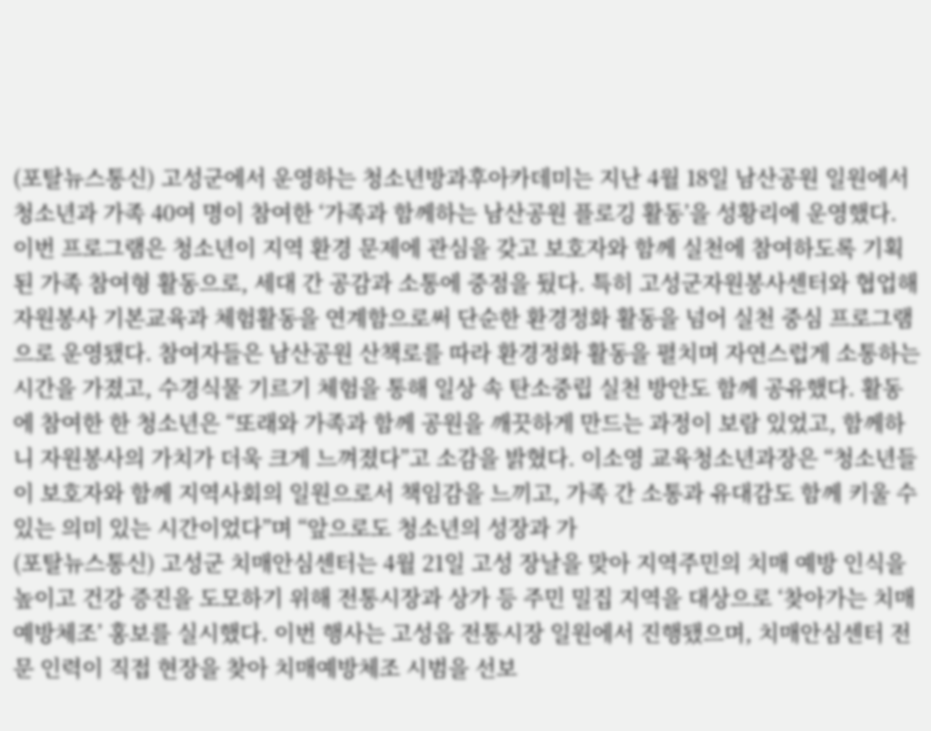(포탈뉴스통신) 고성군에서 운영하는 청소년방과후아카데미는 지난 4월 18일 남산공원 일원에서 청소년과 가족 40여 명이 참여한 ‘가족과 함께하는 남산공원 플로깅 활동’을 성황리에 운영했다. 이번 프로그램은 청소년이 지역 환경 문제에 관심을 갖고 보호자와 함께 실천에 참여하도록 기획된 가족 참여형 활동으로, 세대 간 공감과 소통에 중점을 뒀다. 특히 고성군자원봉사센터와 협업해 자원봉사 기본교육과 체험활동을 연계함으로써 단순한 환경정화 활동을 넘어 실천 중심 프로그램으로 운영됐다. 참여자들은 남산공원 산책로를 따라 환경정화 활동을 펼치며 자연스럽게 소통하는 시간을 가졌고, 수경식물 기르기 체험을 통해 일상 속 탄소중립 실천 방안도 함께 공유했다. 활동에 참여한 한 청소년은 “또래와 가족과 함께 공원을 깨끗하게 만드는 과정이 보람 있었고, 함께하니 자원봉사의 가치가 더욱 크게 느껴졌다”고 소감을 밝혔다. 이소영 교육청소년과장은 “청소년들이 보호자와 함께 지역사회의 일원으로서 책임감을 느끼고, 가족 간 소통과 유대감도 함께 키울 수 있는 의미 있는 시간이었다”며 “앞으로도 청소년의 성장과 가
(포탈뉴스통신) 고성군 치매안심센터는 4월 21일 고성 장날을 맞아 지역주민의 치매 예방 인식을 높이고 건강 증진을 도모하기 위해 전통시장과 상가 등 주민 밀집 지역을 대상으로 ‘찾아가는 치매예방체조’ 홍보를 실시했다. 이번 행사는 고성읍 전통시장 일원에서 진행됐으며, 치매안심센터 전문 인력이 직접 현장을 찾아 치매예방체조 시범을 선보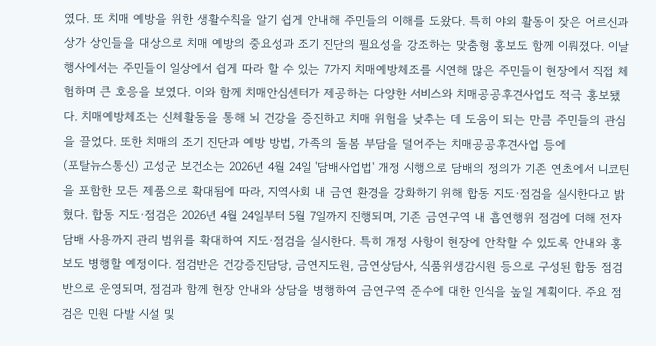였다. 또 치매 예방을 위한 생활수칙을 알기 쉽게 안내해 주민들의 이해를 도왔다. 특히 야외 활동이 잦은 어르신과 상가 상인들을 대상으로 치매 예방의 중요성과 조기 진단의 필요성을 강조하는 맞춤형 홍보도 함께 이뤄졌다. 이날 행사에서는 주민들이 일상에서 쉽게 따라 할 수 있는 7가지 치매예방체조를 시연해 많은 주민들이 현장에서 직접 체험하며 큰 호응을 보였다. 이와 함께 치매안심센터가 제공하는 다양한 서비스와 치매공공후견사업도 적극 홍보됐다. 치매예방체조는 신체활동을 통해 뇌 건강을 증진하고 치매 위험을 낮추는 데 도움이 되는 만큼 주민들의 관심을 끌었다. 또한 치매의 조기 진단과 예방 방법, 가족의 돌봄 부담을 덜어주는 치매공공후견사업 등에
(포탈뉴스통신) 고성군 보건소는 2026년 4월 24일 '담배사업법' 개정 시행으로 담배의 정의가 기존 연초에서 니코틴을 포함한 모든 제품으로 확대됨에 따라, 지역사회 내 금연 환경을 강화하기 위해 합동 지도·점검을 실시한다고 밝혔다. 합동 지도·점검은 2026년 4월 24일부터 5월 7일까지 진행되며, 기존 금연구역 내 흡연행위 점검에 더해 전자담배 사용까지 관리 범위를 확대하여 지도·점검을 실시한다. 특히 개정 사항이 현장에 안착할 수 있도록 안내와 홍보도 병행할 예정이다. 점검반은 건강증진담당, 금연지도원, 금연상담사, 식품위생감시원 등으로 구성된 합동 점검반으로 운영되며, 점검과 함께 현장 안내와 상담을 병행하여 금연구역 준수에 대한 인식을 높일 계획이다. 주요 점검은 민원 다발 시설 및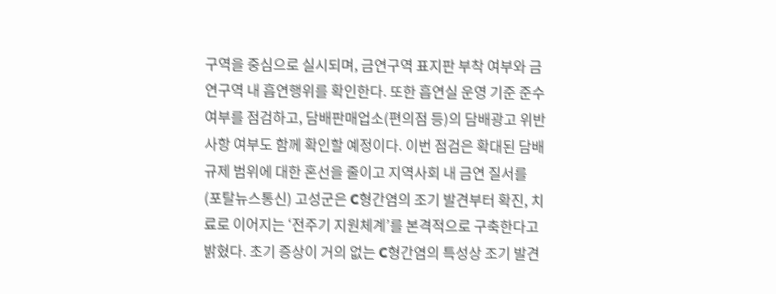구역을 중심으로 실시되며, 금연구역 표지판 부착 여부와 금연구역 내 흡연행위를 확인한다. 또한 흡연실 운영 기준 준수 여부를 점검하고, 담배판매업소(편의점 등)의 담배광고 위반사항 여부도 함께 확인할 예정이다. 이번 점검은 확대된 담배 규제 범위에 대한 혼선을 줄이고 지역사회 내 금연 질서를
(포탈뉴스통신) 고성군은 C형간염의 조기 발견부터 확진, 치료로 이어지는 ‘전주기 지원체계’를 본격적으로 구축한다고 밝혔다. 초기 증상이 거의 없는 C형간염의 특성상 조기 발견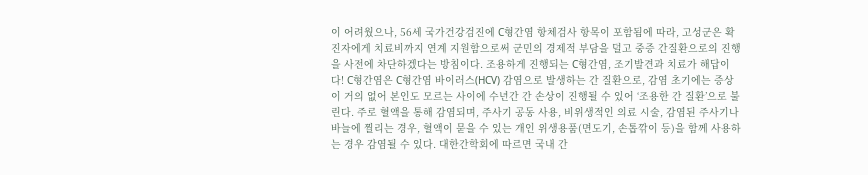이 어려웠으나, 56세 국가건강검진에 C형간염 항체검사 항목이 포함됨에 따라, 고성군은 확진자에게 치료비까지 연계 지원함으로써 군민의 경제적 부담을 덜고 중증 간질환으로의 진행을 사전에 차단하겠다는 방침이다. 조용하게 진행되는 C형간염, 조기발견과 치료가 해답이다! C형간염은 C형간염 바이러스(HCV) 감염으로 발생하는 간 질환으로, 감염 초기에는 증상이 거의 없어 본인도 모르는 사이에 수년간 간 손상이 진행될 수 있어 ‘조용한 간 질환’으로 불린다. 주로 혈액을 통해 감염되며, 주사기 공동 사용, 비위생적인 의료 시술, 감염된 주사기나 바늘에 찔리는 경우, 혈액이 묻을 수 있는 개인 위생용품(면도기, 손톱깎이 등)을 함께 사용하는 경우 감염될 수 있다. 대한간학회에 따르면 국내 간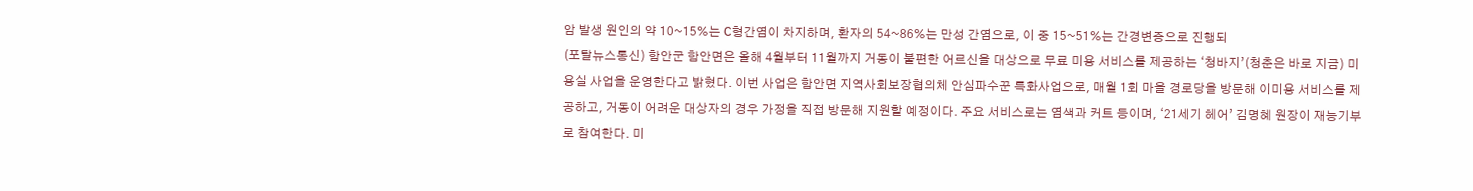암 발생 원인의 약 10~15%는 C형간염이 차지하며, 환자의 54~86%는 만성 간염으로, 이 중 15~51%는 간경변증으로 진행되
(포탈뉴스통신) 함안군 함안면은 올해 4월부터 11월까지 거동이 불편한 어르신을 대상으로 무료 미용 서비스를 제공하는 ‘청바지’(청춘은 바로 지금) 미용실 사업을 운영한다고 밝혔다. 이번 사업은 함안면 지역사회보장협의체 안심파수꾼 특화사업으로, 매월 1회 마을 경로당을 방문해 이미용 서비스를 제공하고, 거동이 어려운 대상자의 경우 가정을 직접 방문해 지원할 예정이다. 주요 서비스로는 염색과 커트 등이며, ‘21세기 헤어’ 김명혜 원장이 재능기부로 참여한다. 미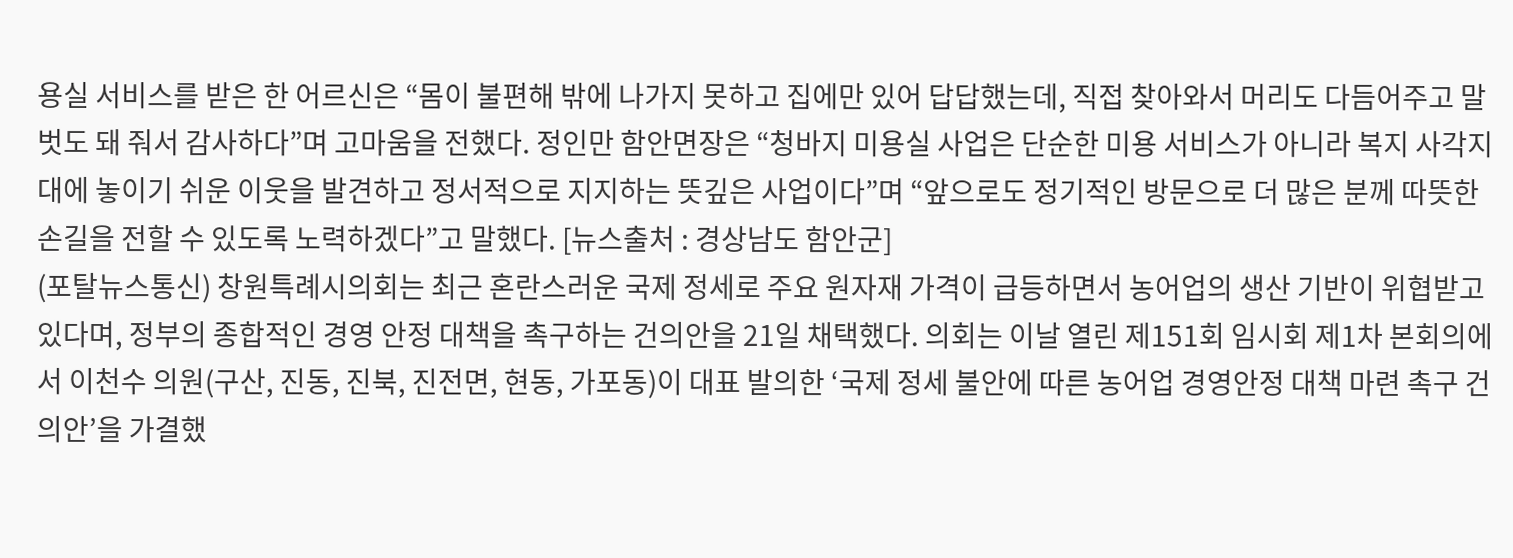용실 서비스를 받은 한 어르신은 “몸이 불편해 밖에 나가지 못하고 집에만 있어 답답했는데, 직접 찾아와서 머리도 다듬어주고 말벗도 돼 줘서 감사하다”며 고마움을 전했다. 정인만 함안면장은 “청바지 미용실 사업은 단순한 미용 서비스가 아니라 복지 사각지대에 놓이기 쉬운 이웃을 발견하고 정서적으로 지지하는 뜻깊은 사업이다”며 “앞으로도 정기적인 방문으로 더 많은 분께 따뜻한 손길을 전할 수 있도록 노력하겠다”고 말했다. [뉴스출처 : 경상남도 함안군]
(포탈뉴스통신) 창원특례시의회는 최근 혼란스러운 국제 정세로 주요 원자재 가격이 급등하면서 농어업의 생산 기반이 위협받고 있다며, 정부의 종합적인 경영 안정 대책을 촉구하는 건의안을 21일 채택했다. 의회는 이날 열린 제151회 임시회 제1차 본회의에서 이천수 의원(구산, 진동, 진북, 진전면, 현동, 가포동)이 대표 발의한 ‘국제 정세 불안에 따른 농어업 경영안정 대책 마련 촉구 건의안’을 가결했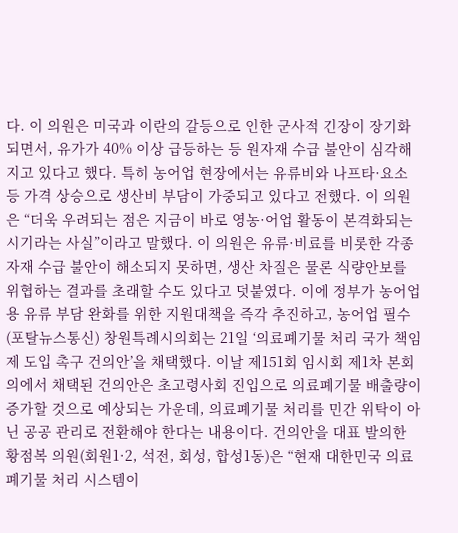다. 이 의원은 미국과 이란의 갈등으로 인한 군사적 긴장이 장기화되면서, 유가가 40% 이상 급등하는 등 원자재 수급 불안이 심각해지고 있다고 했다. 특히 농어업 현장에서는 유류비와 나프타·요소 등 가격 상승으로 생산비 부담이 가중되고 있다고 전했다. 이 의원은 “더욱 우려되는 점은 지금이 바로 영농·어업 활동이 본격화되는 시기라는 사실”이라고 말했다. 이 의원은 유류·비료를 비롯한 각종 자재 수급 불안이 해소되지 못하면, 생산 차질은 물론 식량안보를 위협하는 결과를 초래할 수도 있다고 덧붙였다. 이에 정부가 농어업용 유류 부담 완화를 위한 지원대책을 즉각 추진하고, 농어업 필수
(포탈뉴스통신) 창원특례시의회는 21일 ‘의료폐기물 처리 국가 책임제 도입 촉구 건의안’을 채택했다. 이날 제151회 임시회 제1차 본회의에서 채택된 건의안은 초고령사회 진입으로 의료폐기물 배출량이 증가할 것으로 예상되는 가운데, 의료폐기물 처리를 민간 위탁이 아닌 공공 관리로 전환해야 한다는 내용이다. 건의안을 대표 발의한 황점복 의원(회원1·2, 석전, 회성, 합성1동)은 “현재 대한민국 의료폐기물 처리 시스템이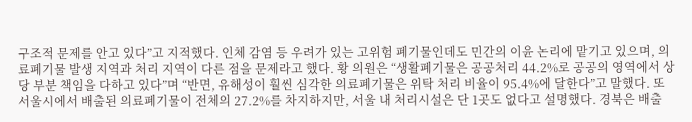구조적 문제를 안고 있다”고 지적했다. 인체 감염 등 우려가 있는 고위험 폐기물인데도 민간의 이윤 논리에 맡기고 있으며, 의료폐기물 발생 지역과 처리 지역이 다른 점을 문제라고 했다. 황 의원은 “생활폐기물은 공공처리 44.2%로 공공의 영역에서 상당 부분 책임을 다하고 있다”며 “반면, 유해성이 훨씬 심각한 의료폐기물은 위탁 처리 비율이 95.4%에 달한다”고 말했다. 또 서울시에서 배출된 의료폐기물이 전체의 27.2%를 차지하지만, 서울 내 처리시설은 단 1곳도 없다고 설명했다. 경북은 배출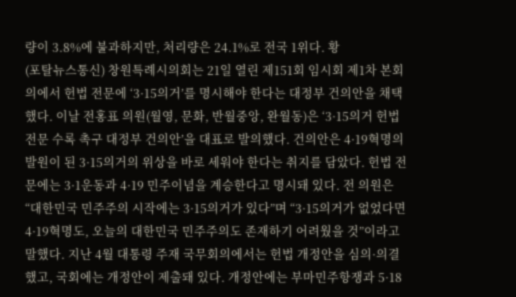량이 3.8%에 불과하지만, 처리량은 24.1%로 전국 1위다. 황
(포탈뉴스통신) 창원특례시의회는 21일 열린 제151회 임시회 제1차 본회의에서 헌법 전문에 ‘3·15의거’를 명시해야 한다는 대정부 건의안을 채택했다. 이날 전홍표 의원(월영, 문화, 반월중앙, 완월동)은 ‘3·15의거 헌법 전문 수록 촉구 대정부 건의안’을 대표로 발의했다. 건의안은 4·19혁명의 발원이 된 3·15의거의 위상을 바로 세워야 한다는 취지를 담았다. 헌법 전문에는 3·1운동과 4·19 민주이념을 계승한다고 명시돼 있다. 전 의원은 “대한민국 민주주의 시작에는 3·15의거가 있다”며 “3·15의거가 없었다면 4·19혁명도, 오늘의 대한민국 민주주의도 존재하기 어려웠을 것”이라고 말했다. 지난 4월 대통령 주재 국무회의에서는 헌법 개정안을 심의·의결했고, 국회에는 개정안이 제출돼 있다. 개정안에는 부마민주항쟁과 5·18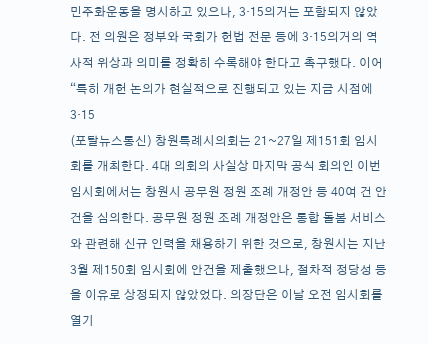민주화운동을 명시하고 있으나, 3·15의거는 포함되지 않았다. 전 의원은 정부와 국회가 헌법 전문 등에 3·15의거의 역사적 위상과 의미를 정확히 수록해야 한다고 촉구했다. 이어 “특히 개헌 논의가 현실적으로 진행되고 있는 지금 시점에 3·15
(포탈뉴스통신) 창원특례시의회는 21~27일 제151회 임시회를 개최한다. 4대 의회의 사실상 마지막 공식 회의인 이번 임시회에서는 창원시 공무원 정원 조례 개정안 등 40여 건 안건을 심의한다. 공무원 정원 조례 개정안은 통합 돌봄 서비스와 관련해 신규 인력을 채용하기 위한 것으로, 창원시는 지난 3월 제150회 임시회에 안건을 제출했으나, 절차적 정당성 등을 이유로 상정되지 않았었다. 의장단은 이날 오전 임시회를 열기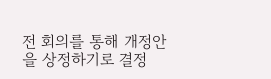전 회의를 통해 개정안을 상정하기로 결정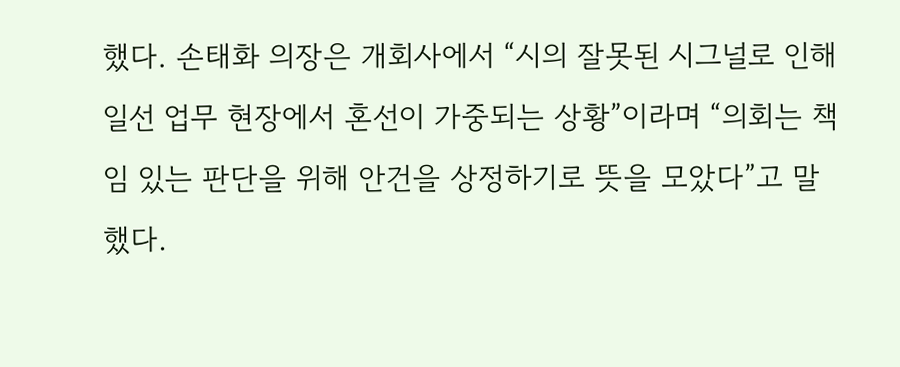했다. 손태화 의장은 개회사에서 “시의 잘못된 시그널로 인해 일선 업무 현장에서 혼선이 가중되는 상황”이라며 “의회는 책임 있는 판단을 위해 안건을 상정하기로 뜻을 모았다”고 말했다.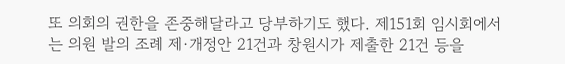또 의회의 권한을 존중해달라고 당부하기도 했다. 제151회 임시회에서는 의원 발의 조례 제·개정안 21건과 창원시가 제출한 21건 등을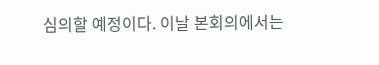심의할 예정이다. 이날 본회의에서는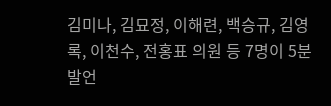김미나, 김묘정, 이해련, 백승규, 김영록, 이천수, 전홍표 의원 등 7명이 5분 발언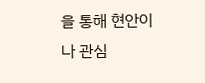을 통해 현안이나 관심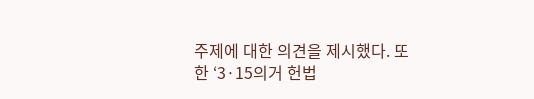주제에 대한 의견을 제시했다. 또한 ‘3·15의거 헌법